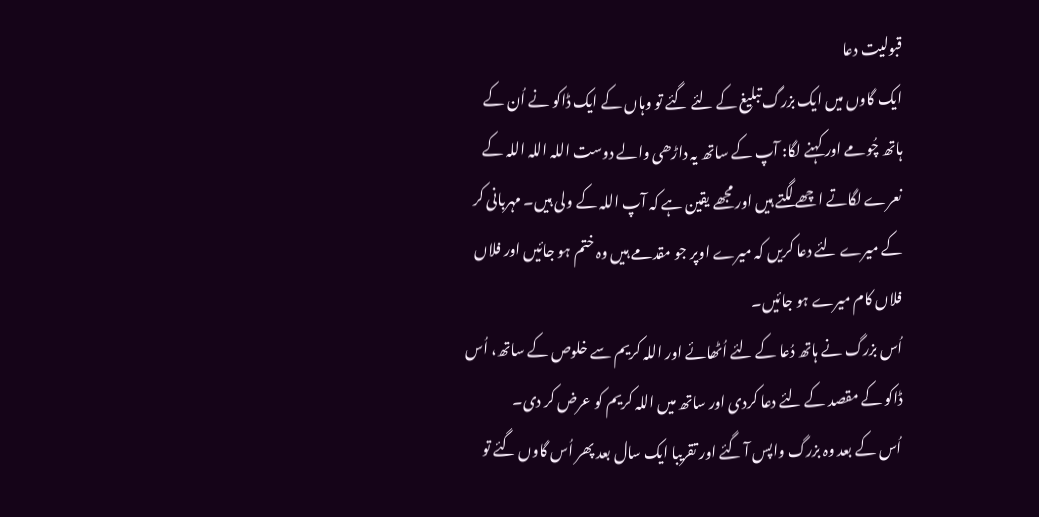قبولیت دعا
ایک گاوں میں ایک بزرگ تبلیغ کے لئے گئے تو وہاں کے ایک ڈاکو نے اُن کے ہاتھ چُومے اور کہنے لگا: آپ کے ساتھ یہ داڑھی والے دوست اللہ اللہ اللہ کے نعرے لگاتے اچھے لگتے ہیں اور مجھے یقین ہے کہ آپ اللہ کے ولی ہیں۔ مہربانی کر کے میرے لئے دعا کریں کہ میرے اوپر جو مقدمے ہیں وہ ختم ہو جائیں اور فلاں فلاں کام میرے ہو جائیں۔
اُس بزرگ نے ہاتھ دُعا کے لئے اُٹھائے اور اللہ کریم سے خلوص کے ساتھ، اُس ڈاکو کے مقصد کے لئے دعا کردی اور ساتھ میں اللہ کریم کو عرض کر دی۔
اُس کے بعد وہ بزرگ واپس آ گئے اور تقریبا ایک سال بعد پھر اُس گاوں گئے تو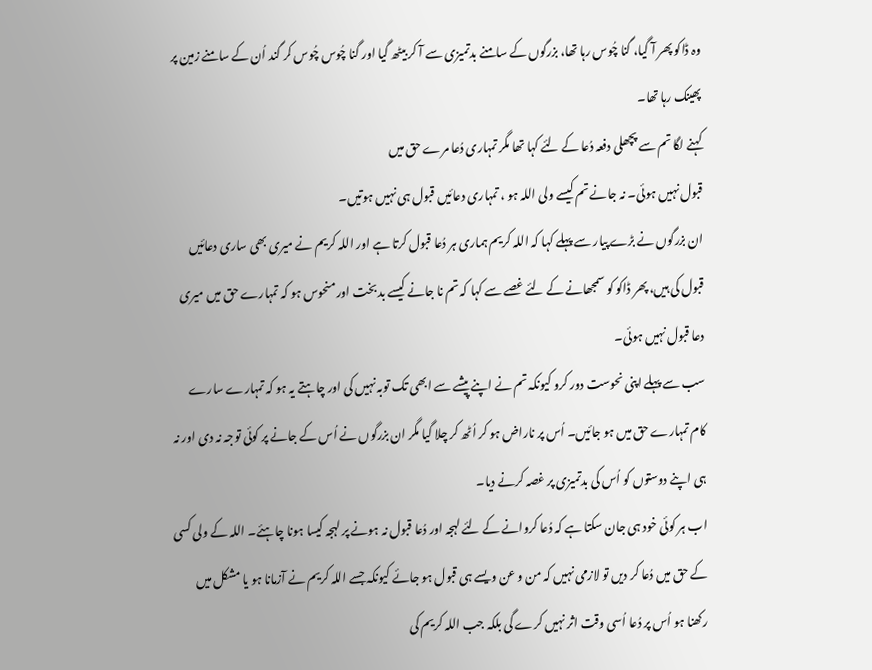وہ ڈاکو پھر آ گیا، گنا چُوس رہا تھا، بزرگوں کے سامنے بدتمیزی سے آ کر بیٹھ گیا اور گنا چُوس چُوس کر گند اُن کے سامنے زمین پر پھینک رہا تھا۔
کہنے لگا تم سے پچھلی دفعہ دُعا کے لئے کہا تھا مگر تمہاری دُعا مرے حق میں
قبول نہیں ہوئی۔ نہ جانے تم کیسے ولی اللہ ہو ، تمہاری دعائیں قبول ہی نہیں ہوتیں۔
ان بزرگوں نے بڑے پیار سے پہلے کہا کہ اللہ کریم ہماری ہر دُعا قبول کرتا ہے اور اللہ کریم نے میری بھی ساری دعائیں قبول کی ہیں، پھر ڈاکو کو سمجھانے کے لئے غصے سے کہا کہ تم نا جانے کیسے بد بخت اور منحوس ہو کہ تمہارے حق میں میری دعا قبول نہیں ہوئی۔
سب سے پہلے اپنی نحوست دور کرو کیونکہ تم نے اپنے پیشے سے ابھی تک توبہ نہیں کی اور چاہتے یہ ہو کہ تمہارے سارے کام تمہارے حق میں ہو جائیں۔ اُس پر ناراض ہو کر اُٹھ کر چلا گیا مگر ان بزرگوں نے اُس کے جانے پر کوئی توجہ نہ دی اور نہ ہی اپنے دوستوں کو اُس کی بدتمیزی پر غصہ کرنے دیا۔
اب ہر کوئی خود ہی جان سکتا ہے کہ دُعا کروانے کے لئے لہجہ اور دُعا قبول نہ ہونے پر لہجہ کیسا ہونا چاہئے۔ اللہ کے ولی کسی کے حق میں دُعا کر دیں تو لازمی نہیں کہ من و عن ویسے ہی قبول ہو جائے کیونکہ جسے اللہ کریم نے آزمانا ہو یا مشکل میں رکھنا ہو اُس پر دُعا اُسی وقت اثر نہیں کرے گی بلکہ جب اللہ کریم کی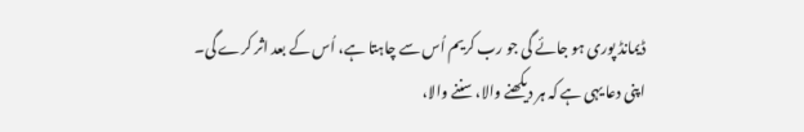ڈیمانڈ پوری ہو جائے گی جو رب کریم اُس سے چاہتا ہے، اُس کے بعد اثر کرے گی۔
اپنی دعا یہی ہے کہ ہر دیکھنے والا، سننے والا،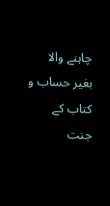چاہنے والا بغیر حساب و کتاب کے جنت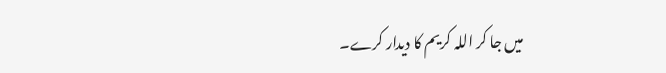میں جا کر اللہ کریم کا دیدار کرے۔